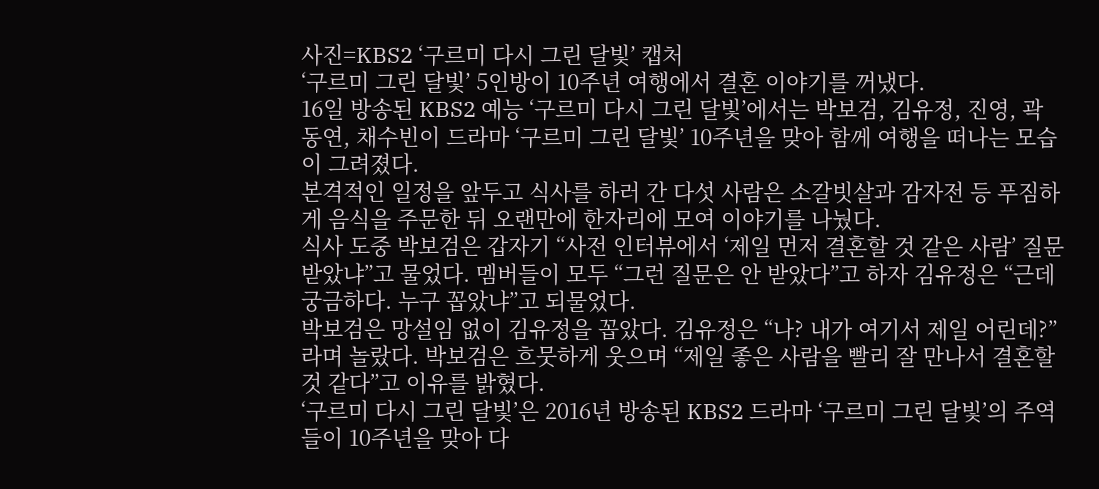사진=KBS2 ‘구르미 다시 그린 달빛’ 캡처
‘구르미 그린 달빛’ 5인방이 10주년 여행에서 결혼 이야기를 꺼냈다.
16일 방송된 KBS2 예능 ‘구르미 다시 그린 달빛’에서는 박보검, 김유정, 진영, 곽동연, 채수빈이 드라마 ‘구르미 그린 달빛’ 10주년을 맞아 함께 여행을 떠나는 모습이 그려졌다.
본격적인 일정을 앞두고 식사를 하러 간 다섯 사람은 소갈빗살과 감자전 등 푸짐하게 음식을 주문한 뒤 오랜만에 한자리에 모여 이야기를 나눴다.
식사 도중 박보검은 갑자기 “사전 인터뷰에서 ‘제일 먼저 결혼할 것 같은 사람’ 질문 받았냐”고 물었다. 멤버들이 모두 “그런 질문은 안 받았다”고 하자 김유정은 “근데 궁금하다. 누구 꼽았냐”고 되물었다.
박보검은 망설임 없이 김유정을 꼽았다. 김유정은 “나? 내가 여기서 제일 어린데?”라며 놀랐다. 박보검은 흐뭇하게 웃으며 “제일 좋은 사람을 빨리 잘 만나서 결혼할 것 같다”고 이유를 밝혔다.
‘구르미 다시 그린 달빛’은 2016년 방송된 KBS2 드라마 ‘구르미 그린 달빛’의 주역들이 10주년을 맞아 다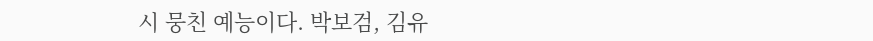시 뭉친 예능이다. 박보검, 김유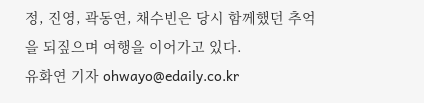정, 진영, 곽동연, 채수빈은 당시 함께했던 추억을 되짚으며 여행을 이어가고 있다.
유화연 기자 ohwayo@edaily.co.kr